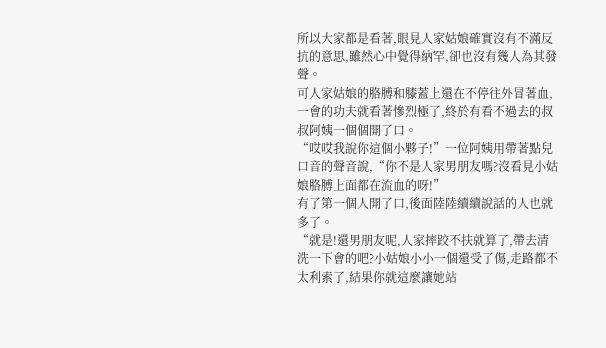所以大家都是看著,眼見人家姑娘確實沒有不滿反抗的意思,雖然心中覺得納罕,卻也沒有幾人為其發聲。
可人家姑娘的胳膊和膝蓋上還在不停往外冒著血,一會的功夫就看著慘烈極了,終於有看不過去的叔叔阿姨一個個開了口。
“哎哎我說你這個小夥子!”一位阿姨用帶著點兒口音的聲音說,“你不是人家男朋友嗎?沒看見小姑娘胳膊上面都在流血的呀!”
有了第一個人開了口,後面陸陸續續說話的人也就多了。
“就是!還男朋友呢,人家摔跤不扶就算了,帶去清洗一下會的吧?小姑娘小小一個還受了傷,走路都不太利索了,結果你就這麼讓她站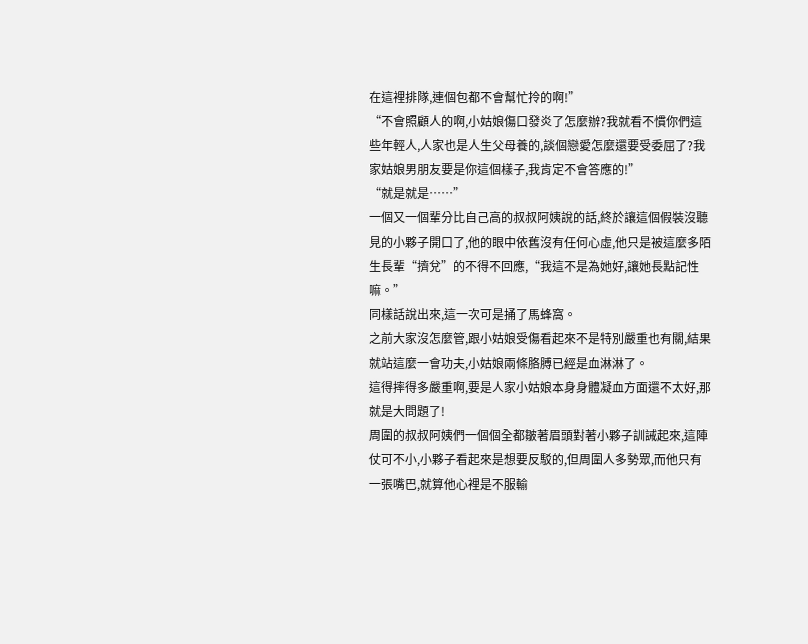在這裡排隊,連個包都不會幫忙拎的啊!”
“不會照顧人的啊,小姑娘傷口發炎了怎麼辦?我就看不慣你們這些年輕人,人家也是人生父母養的,談個戀愛怎麼還要受委屈了?我家姑娘男朋友要是你這個樣子,我肯定不會答應的!”
“就是就是……”
一個又一個輩分比自己高的叔叔阿姨說的話,終於讓這個假裝沒聽見的小夥子開口了,他的眼中依舊沒有任何心虛,他只是被這麼多陌生長輩“擠兌”的不得不回應,“我這不是為她好,讓她長點記性嘛。”
同樣話說出來,這一次可是捅了馬蜂窩。
之前大家沒怎麼管,跟小姑娘受傷看起來不是特別嚴重也有關,結果就站這麼一會功夫,小姑娘兩條胳膊已經是血淋淋了。
這得摔得多嚴重啊,要是人家小姑娘本身身體凝血方面還不太好,那就是大問題了!
周圍的叔叔阿姨們一個個全都皺著眉頭對著小夥子訓誡起來,這陣仗可不小,小夥子看起來是想要反駁的,但周圍人多勢眾,而他只有一張嘴巴,就算他心裡是不服輸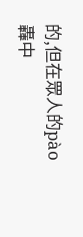的,但在眾人的pào轟中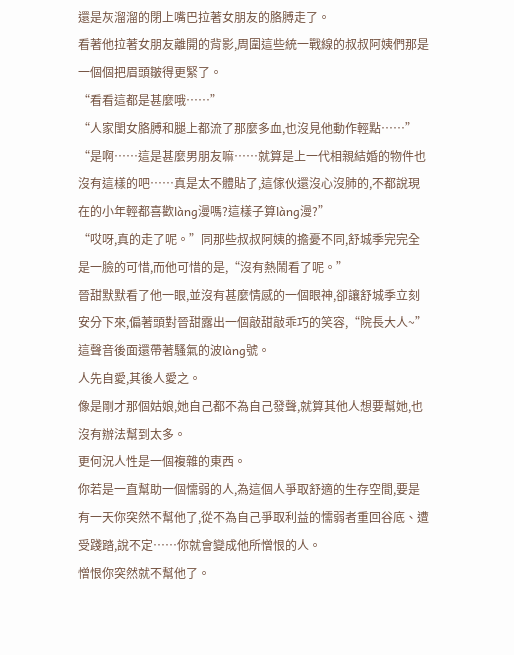還是灰溜溜的閉上嘴巴拉著女朋友的胳膊走了。
看著他拉著女朋友離開的背影,周圍這些統一戰線的叔叔阿姨們那是一個個把眉頭皺得更緊了。
“看看這都是甚麼哦……”
“人家閨女胳膊和腿上都流了那麼多血,也沒見他動作輕點……”
“是啊……這是甚麼男朋友嘛……就算是上一代相親結婚的物件也沒有這樣的吧……真是太不體貼了,這傢伙還沒心沒肺的,不都說現在的小年輕都喜歡làng漫嗎?這樣子算làng漫?”
“哎呀,真的走了呢。”同那些叔叔阿姨的擔憂不同,舒城季完完全是一臉的可惜,而他可惜的是,“沒有熱鬧看了呢。”
晉甜默默看了他一眼,並沒有甚麼情感的一個眼神,卻讓舒城季立刻安分下來,偏著頭對晉甜露出一個敲甜敲乖巧的笑容,“院長大人~”這聲音後面還帶著騷氣的波làng號。
人先自愛,其後人愛之。
像是剛才那個姑娘,她自己都不為自己發聲,就算其他人想要幫她,也沒有辦法幫到太多。
更何況人性是一個複雜的東西。
你若是一直幫助一個懦弱的人,為這個人爭取舒適的生存空間,要是有一天你突然不幫他了,從不為自己爭取利益的懦弱者重回谷底、遭受踐踏,說不定……你就會變成他所憎恨的人。
憎恨你突然就不幫他了。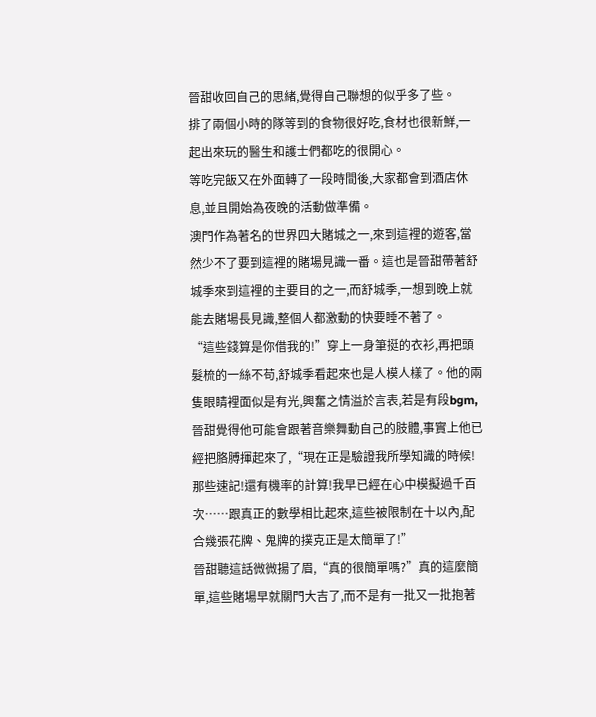晉甜收回自己的思緒,覺得自己聯想的似乎多了些。
排了兩個小時的隊等到的食物很好吃,食材也很新鮮,一起出來玩的醫生和護士們都吃的很開心。
等吃完飯又在外面轉了一段時間後,大家都會到酒店休息,並且開始為夜晚的活動做準備。
澳門作為著名的世界四大賭城之一,來到這裡的遊客,當然少不了要到這裡的賭場見識一番。這也是晉甜帶著舒城季來到這裡的主要目的之一,而舒城季,一想到晚上就能去賭場長見識,整個人都激動的快要睡不著了。
“這些錢算是你借我的!”穿上一身筆挺的衣衫,再把頭髮梳的一絲不苟,舒城季看起來也是人模人樣了。他的兩隻眼睛裡面似是有光,興奮之情溢於言表,若是有段bgm,晉甜覺得他可能會跟著音樂舞動自己的肢體,事實上他已經把胳膊揮起來了,“現在正是驗證我所學知識的時候!那些速記!還有機率的計算!我早已經在心中模擬過千百次……跟真正的數學相比起來,這些被限制在十以內,配合幾張花牌、鬼牌的撲克正是太簡單了!”
晉甜聽這話微微揚了眉,“真的很簡單嗎?”真的這麼簡單,這些賭場早就關門大吉了,而不是有一批又一批抱著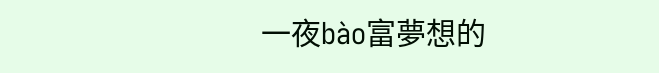一夜bào富夢想的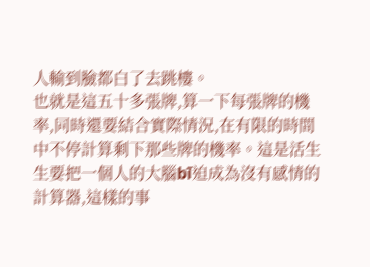人輸到臉都白了去跳樓。
也就是這五十多張牌,算一下每張牌的機率,同時還要結合實際情況,在有限的時間中不停計算剩下那些牌的機率。這是活生生要把一個人的大腦bī迫成為沒有感情的計算器,這樣的事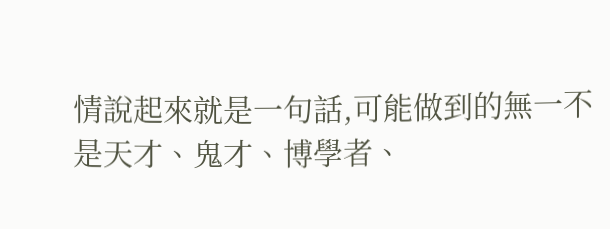情說起來就是一句話,可能做到的無一不是天才、鬼才、博學者、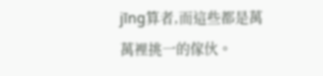jīng算者,而這些都是萬萬裡挑一的傢伙。